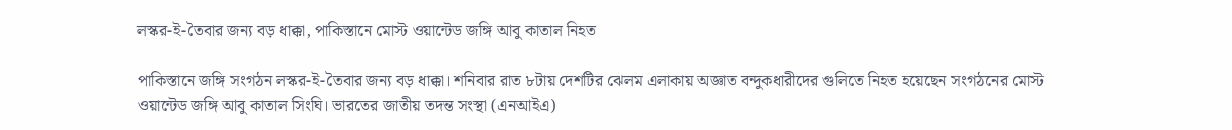লস্কর-ই-তৈবার জন্য বড় ধাক্কা, পাকিস্তানে মোস্ট ওয়ান্টেড জঙ্গি আবু কাতাল নিহত

পাকিস্তানে জঙ্গি সংগঠন লস্কর-ই-তৈবার জন্য বড় ধাক্কা। শনিবার রাত ৮টায় দেশটির ঝেলম এলাকায় অজ্ঞাত বন্দুকধারীদের গুলিতে নিহত হয়েছেন সংগঠনের মোস্ট ওয়ান্টেড জঙ্গি আবু কাতাল সিংঘি। ভারতের জাতীয় তদন্ত সংস্থা (এনআইএ)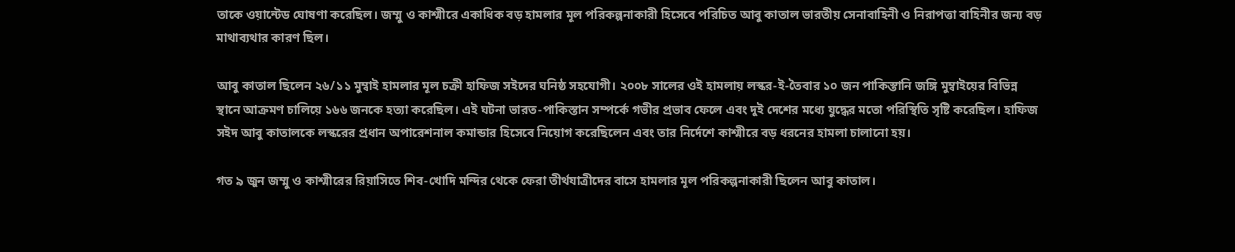তাকে ওয়ান্টেড ঘোষণা করেছিল। জম্মু ও কাশ্মীরে একাধিক বড় হামলার মূল পরিকল্পনাকারী হিসেবে পরিচিত আবু কাতাল ভারতীয় সেনাবাহিনী ও নিরাপত্তা বাহিনীর জন্য বড় মাথাব্যথার কারণ ছিল।

আবু কাতাল ছিলেন ২৬/১১ মুম্বাই হামলার মূল চক্রী হাফিজ সইদের ঘনিষ্ঠ সহযোগী। ২০০৮ সালের ওই হামলায় লস্কর-ই-তৈবার ১০ জন পাকিস্তানি জঙ্গি মুম্বাইয়ের বিভিন্ন স্থানে আক্রমণ চালিয়ে ১৬৬ জনকে হত্যা করেছিল। এই ঘটনা ভারত-পাকিস্তান সম্পর্কে গভীর প্রভাব ফেলে এবং দুই দেশের মধ্যে যুদ্ধের মতো পরিস্থিতি সৃষ্টি করেছিল। হাফিজ সইদ আবু কাতালকে লস্করের প্রধান অপারেশনাল কমান্ডার হিসেবে নিয়োগ করেছিলেন এবং তার নির্দেশে কাশ্মীরে বড় ধরনের হামলা চালানো হয়।

গত ৯ জুন জম্মু ও কাশ্মীরের রিয়াসিতে শিব-খোদি মন্দির থেকে ফেরা তীর্থযাত্রীদের বাসে হামলার মূল পরিকল্পনাকারী ছিলেন আবু কাতাল।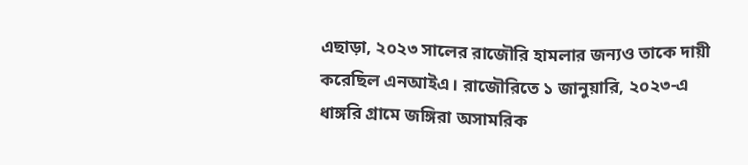এছাড়া, ২০২৩ সালের রাজৌরি হামলার জন্যও তাকে দায়ী করেছিল এনআইএ। রাজৌরিতে ১ জানুয়ারি, ২০২৩-এ ধাঙ্গরি গ্রামে জঙ্গিরা অসামরিক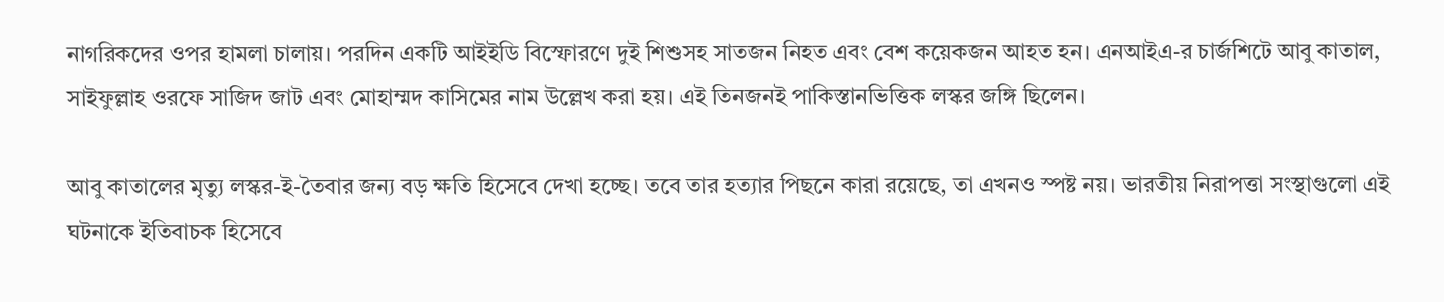নাগরিকদের ওপর হামলা চালায়। পরদিন একটি আইইডি বিস্ফোরণে দুই শিশুসহ সাতজন নিহত এবং বেশ কয়েকজন আহত হন। এনআইএ-র চার্জশিটে আবু কাতাল, সাইফুল্লাহ ওরফে সাজিদ জাট এবং মোহাম্মদ কাসিমের নাম উল্লেখ করা হয়। এই তিনজনই পাকিস্তানভিত্তিক লস্কর জঙ্গি ছিলেন।

আবু কাতালের মৃত্যু লস্কর-ই-তৈবার জন্য বড় ক্ষতি হিসেবে দেখা হচ্ছে। তবে তার হত্যার পিছনে কারা রয়েছে, তা এখনও স্পষ্ট নয়। ভারতীয় নিরাপত্তা সংস্থাগুলো এই ঘটনাকে ইতিবাচক হিসেবে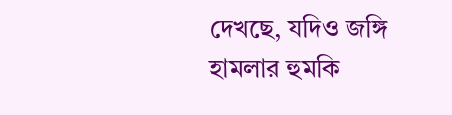দেখছে, যদিও জঙ্গি হামলার হুমকি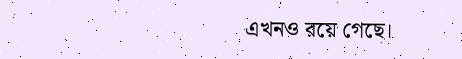এখনও রয়ে গেছে।